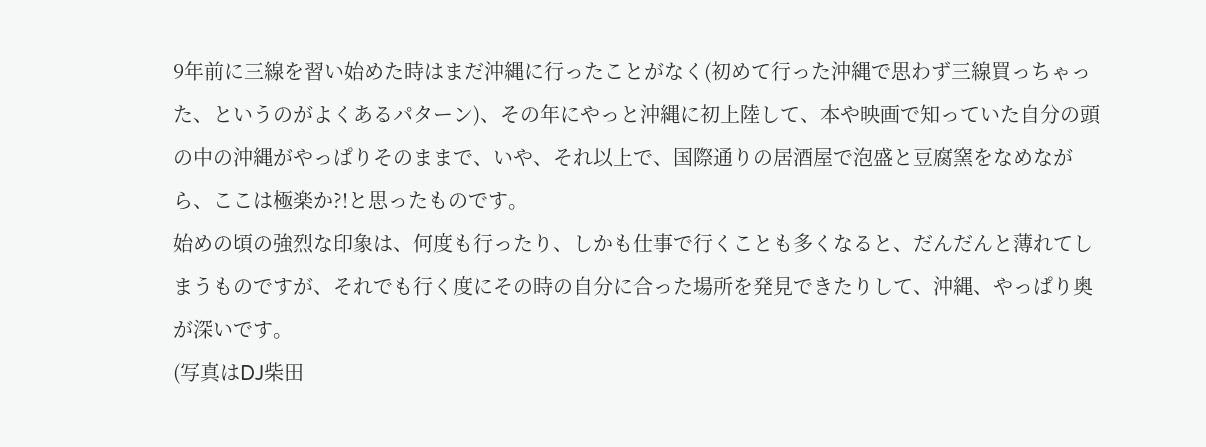9年前に三線を習い始めた時はまだ沖縄に行ったことがなく(初めて行った沖縄で思わず三線買っちゃった、というのがよくあるパターン)、その年にやっと沖縄に初上陸して、本や映画で知っていた自分の頭の中の沖縄がやっぱりそのままで、いや、それ以上で、国際通りの居酒屋で泡盛と豆腐窯をなめながら、ここは極楽か?!と思ったものです。
始めの頃の強烈な印象は、何度も行ったり、しかも仕事で行くことも多くなると、だんだんと薄れてしまうものですが、それでも行く度にその時の自分に合った場所を発見できたりして、沖縄、やっぱり奥が深いです。
(写真はDJ柴田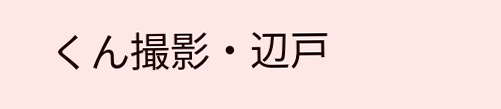くん撮影・辺戸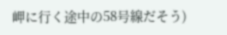岬に行く途中の58号線だそう)